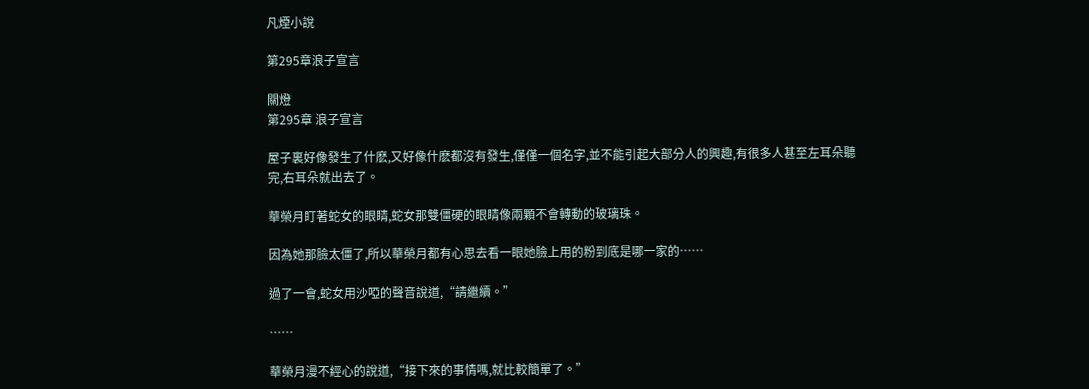凡煙小說

第295章浪子宣言

關燈
第295章 浪子宣言

屋子裏好像發生了什麽,又好像什麽都沒有發生,僅僅一個名字,並不能引起大部分人的興趣,有很多人甚至左耳朵聽完,右耳朵就出去了。

華榮月盯著蛇女的眼睛,蛇女那雙僵硬的眼睛像兩顆不會轉動的玻璃珠。

因為她那臉太僵了,所以華榮月都有心思去看一眼她臉上用的粉到底是哪一家的……

過了一會,蛇女用沙啞的聲音說道,“請繼續。”

……

華榮月漫不經心的說道,“接下來的事情嗎,就比較簡單了。”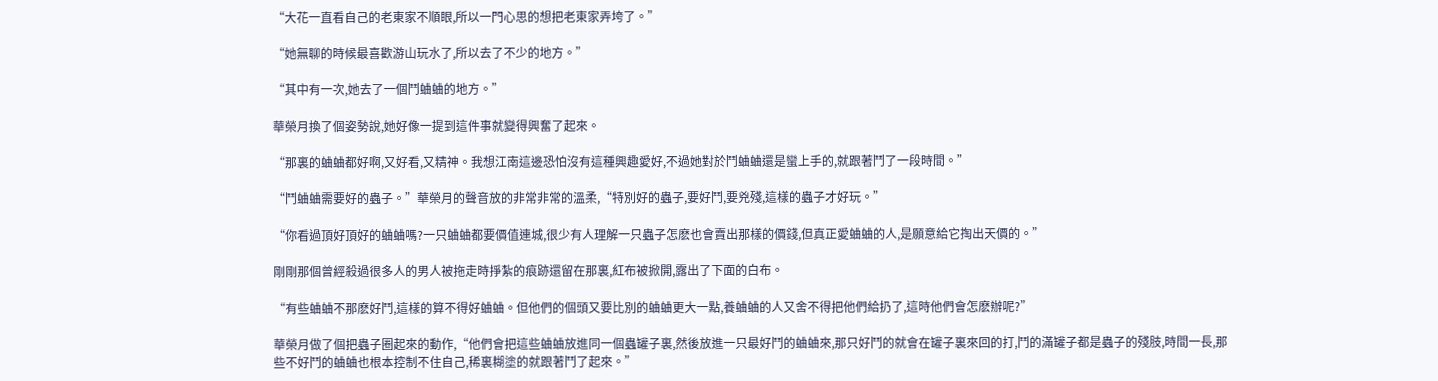“大花一直看自己的老東家不順眼,所以一門心思的想把老東家弄垮了。”

“她無聊的時候最喜歡游山玩水了,所以去了不少的地方。”

“其中有一次,她去了一個鬥蛐蛐的地方。”

華榮月換了個姿勢說,她好像一提到這件事就變得興奮了起來。

“那裏的蛐蛐都好啊,又好看,又精神。我想江南這邊恐怕沒有這種興趣愛好,不過她對於鬥蛐蛐還是蠻上手的,就跟著鬥了一段時間。”

“鬥蛐蛐需要好的蟲子。”華榮月的聲音放的非常非常的溫柔,“特別好的蟲子,要好鬥,要兇殘,這樣的蟲子才好玩。”

“你看過頂好頂好的蛐蛐嗎?一只蛐蛐都要價值連城,很少有人理解一只蟲子怎麽也會賣出那樣的價錢,但真正愛蛐蛐的人,是願意給它掏出天價的。”

剛剛那個曾經殺過很多人的男人被拖走時掙紮的痕跡還留在那裏,紅布被掀開,露出了下面的白布。

“有些蛐蛐不那麽好鬥,這樣的算不得好蛐蛐。但他們的個頭又要比別的蛐蛐更大一點,養蛐蛐的人又舍不得把他們給扔了,這時他們會怎麽辦呢?”

華榮月做了個把蟲子圈起來的動作,“他們會把這些蛐蛐放進同一個蟲罐子裏,然後放進一只最好鬥的蛐蛐來,那只好鬥的就會在罐子裏來回的打,鬥的滿罐子都是蟲子的殘肢,時間一長,那些不好鬥的蛐蛐也根本控制不住自己,稀裏糊塗的就跟著鬥了起來。”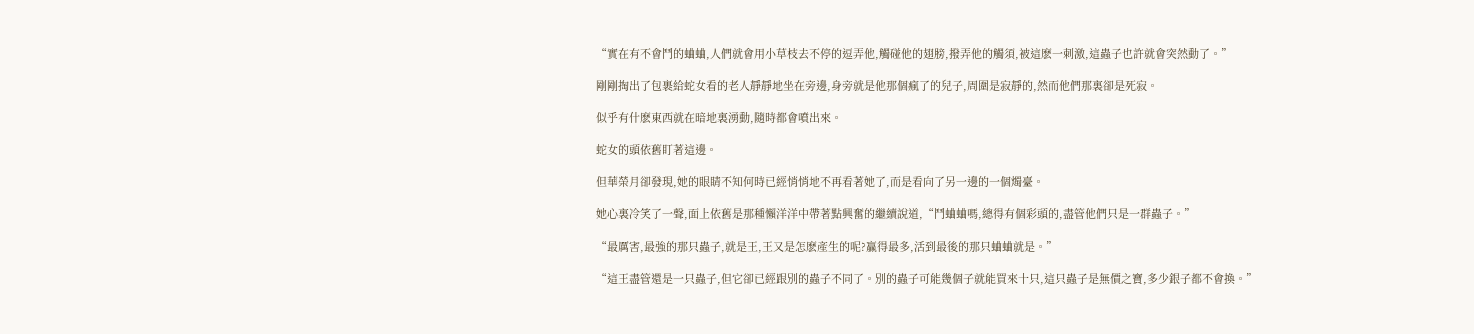“實在有不會鬥的蛐蛐,人們就會用小草枝去不停的逗弄他,觸碰他的翅膀,撥弄他的觸須,被這麽一刺激,這蟲子也許就會突然動了。”

剛剛掏出了包裹給蛇女看的老人靜靜地坐在旁邊,身旁就是他那個瘋了的兒子,周圍是寂靜的,然而他們那裏卻是死寂。

似乎有什麽東西就在暗地裏湧動,隨時都會噴出來。

蛇女的頭依舊盯著這邊。

但華榮月卻發現,她的眼睛不知何時已經悄悄地不再看著她了,而是看向了另一邊的一個燭臺。

她心裏冷笑了一聲,面上依舊是那種懶洋洋中帶著點興奮的繼續說道,“鬥蛐蛐嗎,總得有個彩頭的,盡管他們只是一群蟲子。”

“最厲害,最強的那只蟲子,就是王,王又是怎麽產生的呢?贏得最多,活到最後的那只蛐蛐就是。”

“這王盡管還是一只蟲子,但它卻已經跟別的蟲子不同了。別的蟲子可能幾個子就能買來十只,這只蟲子是無價之寶,多少銀子都不會換。”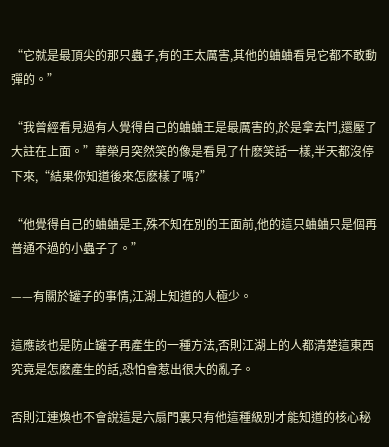“它就是最頂尖的那只蟲子,有的王太厲害,其他的蛐蛐看見它都不敢動彈的。”

“我曾經看見過有人覺得自己的蛐蛐王是最厲害的,於是拿去鬥,還壓了大註在上面。”華榮月突然笑的像是看見了什麽笑話一樣,半天都沒停下來,“結果你知道後來怎麽樣了嗎?”

“他覺得自己的蛐蛐是王,殊不知在別的王面前,他的這只蛐蛐只是個再普通不過的小蟲子了。”

——有關於罐子的事情,江湖上知道的人極少。

這應該也是防止罐子再產生的一種方法,否則江湖上的人都清楚這東西究竟是怎麽產生的話,恐怕會惹出很大的亂子。

否則江連煥也不會說這是六扇門裏只有他這種級別才能知道的核心秘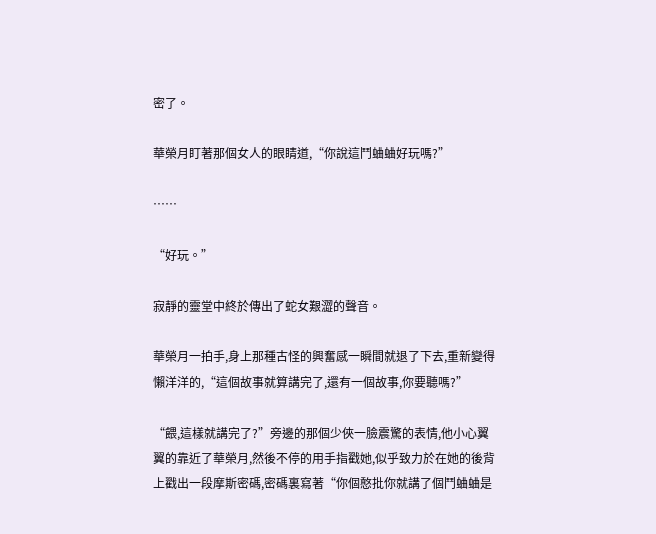密了。

華榮月盯著那個女人的眼睛道,“你說這鬥蛐蛐好玩嗎?”

……

“好玩。”

寂靜的靈堂中終於傳出了蛇女艱澀的聲音。

華榮月一拍手,身上那種古怪的興奮感一瞬間就退了下去,重新變得懶洋洋的,“這個故事就算講完了,還有一個故事,你要聽嗎?”

“餵,這樣就講完了?”旁邊的那個少俠一臉震驚的表情,他小心翼翼的靠近了華榮月,然後不停的用手指戳她,似乎致力於在她的後背上戳出一段摩斯密碼,密碼裏寫著“你個憨批你就講了個鬥蛐蛐是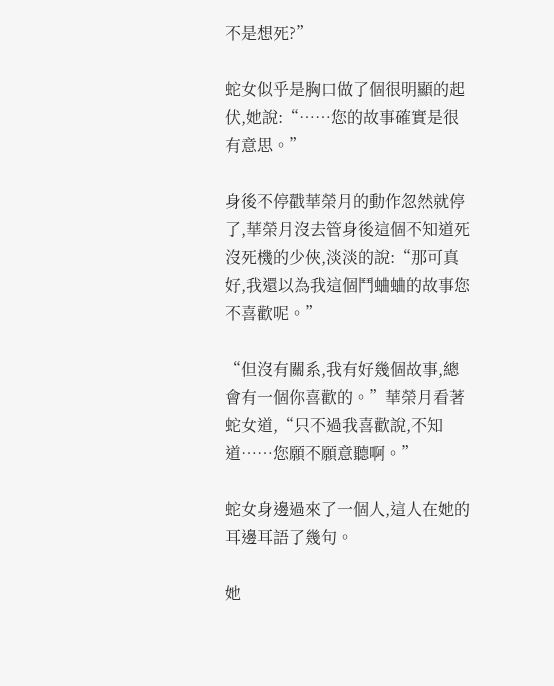不是想死?”

蛇女似乎是胸口做了個很明顯的起伏,她說:“……您的故事確實是很有意思。”

身後不停戳華榮月的動作忽然就停了,華榮月沒去管身後這個不知道死沒死機的少俠,淡淡的說:“那可真好,我還以為我這個鬥蛐蛐的故事您不喜歡呢。”

“但沒有關系,我有好幾個故事,總會有一個你喜歡的。”華榮月看著蛇女道,“只不過我喜歡說,不知道……您願不願意聽啊。”

蛇女身邊過來了一個人,這人在她的耳邊耳語了幾句。

她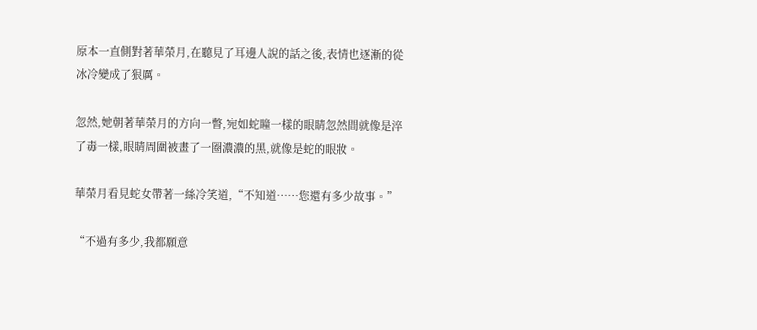原本一直側對著華榮月,在聽見了耳邊人說的話之後,表情也逐漸的從冰冷變成了狠厲。

忽然,她朝著華榮月的方向一瞥,宛如蛇瞳一樣的眼睛忽然間就像是淬了毒一樣,眼睛周圍被畫了一圈濃濃的黑,就像是蛇的眼妝。

華榮月看見蛇女帶著一絲冷笑道,“不知道……您還有多少故事。”

“不過有多少,我都願意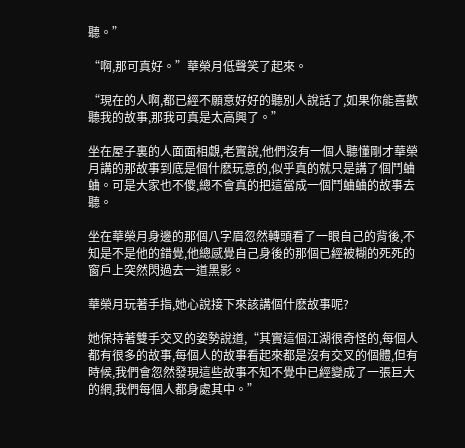聽。”

“啊,那可真好。”華榮月低聲笑了起來。

“現在的人啊,都已經不願意好好的聽別人說話了,如果你能喜歡聽我的故事,那我可真是太高興了。”

坐在屋子裏的人面面相覷,老實說,他們沒有一個人聽懂剛才華榮月講的那故事到底是個什麽玩意的,似乎真的就只是講了個鬥蛐蛐。可是大家也不傻,總不會真的把這當成一個鬥蛐蛐的故事去聽。

坐在華榮月身邊的那個八字眉忽然轉頭看了一眼自己的背後,不知是不是他的錯覺,他總感覺自己身後的那個已經被糊的死死的窗戶上突然閃過去一道黑影。

華榮月玩著手指,她心說接下來該講個什麽故事呢?

她保持著雙手交叉的姿勢說道,“其實這個江湖很奇怪的,每個人都有很多的故事,每個人的故事看起來都是沒有交叉的個體,但有時候,我們會忽然發現這些故事不知不覺中已經變成了一張巨大的網,我們每個人都身處其中。”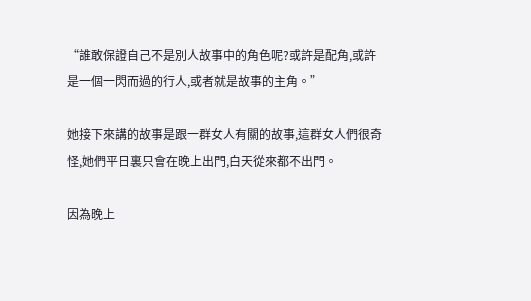“誰敢保證自己不是別人故事中的角色呢?或許是配角,或許是一個一閃而過的行人,或者就是故事的主角。”

她接下來講的故事是跟一群女人有關的故事,這群女人們很奇怪,她們平日裏只會在晚上出門,白天從來都不出門。

因為晚上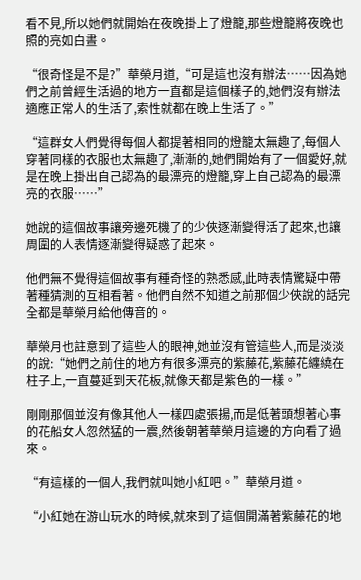看不見,所以她們就開始在夜晚掛上了燈籠,那些燈籠將夜晚也照的亮如白晝。

“很奇怪是不是?”華榮月道,“可是這也沒有辦法……因為她們之前曾經生活過的地方一直都是這個樣子的,她們沒有辦法適應正常人的生活了,索性就都在晚上生活了。”

“這群女人們覺得每個人都提著相同的燈籠太無趣了,每個人穿著同樣的衣服也太無趣了,漸漸的,她們開始有了一個愛好,就是在晚上掛出自己認為的最漂亮的燈籠,穿上自己認為的最漂亮的衣服……”

她說的這個故事讓旁邊死機了的少俠逐漸變得活了起來,也讓周圍的人表情逐漸變得疑惑了起來。

他們無不覺得這個故事有種奇怪的熟悉感,此時表情驚疑中帶著種猜測的互相看著。他們自然不知道之前那個少俠說的話完全都是華榮月給他傳音的。

華榮月也註意到了這些人的眼神,她並沒有管這些人,而是淡淡的說:“她們之前住的地方有很多漂亮的紫藤花,紫藤花纏繞在柱子上,一直蔓延到天花板,就像天都是紫色的一樣。”

剛剛那個並沒有像其他人一樣四處張揚,而是低著頭想著心事的花船女人忽然猛的一震,然後朝著華榮月這邊的方向看了過來。

“有這樣的一個人,我們就叫她小紅吧。”華榮月道。

“小紅她在游山玩水的時候,就來到了這個開滿著紫藤花的地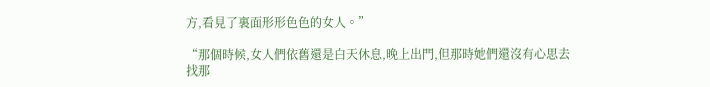方,看見了裏面形形色色的女人。”

“那個時候,女人們依舊還是白天休息,晚上出門,但那時她們還沒有心思去找那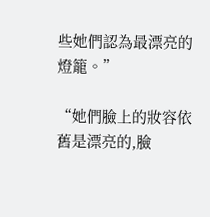些她們認為最漂亮的燈籠。”

“她們臉上的妝容依舊是漂亮的,臉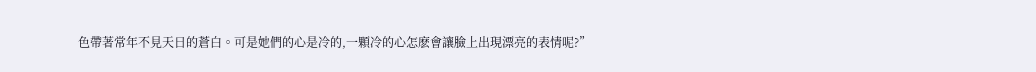色帶著常年不見天日的蒼白。可是她們的心是冷的,一顆冷的心怎麽會讓臉上出現漂亮的表情呢?”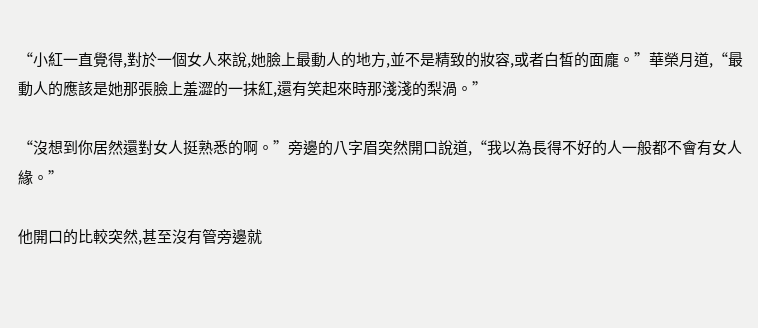“小紅一直覺得,對於一個女人來說,她臉上最動人的地方,並不是精致的妝容,或者白皙的面龐。”華榮月道,“最動人的應該是她那張臉上羞澀的一抹紅,還有笑起來時那淺淺的梨渦。”

“沒想到你居然還對女人挺熟悉的啊。”旁邊的八字眉突然開口說道,“我以為長得不好的人一般都不會有女人緣。”

他開口的比較突然,甚至沒有管旁邊就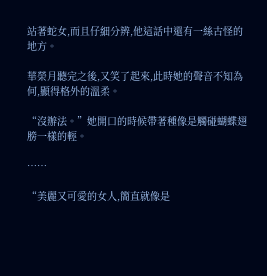站著蛇女,而且仔細分辨,他這話中還有一絲古怪的地方。

華榮月聽完之後,又笑了起來,此時她的聲音不知為何,顯得格外的溫柔。

“沒辦法。”她開口的時候帶著種像是觸碰蝴蝶翅膀一樣的輕。

……

“美麗又可愛的女人,簡直就像是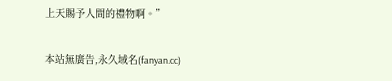上天賜予人間的禮物啊。”

本站無廣告,永久域名(fanyan.cc)